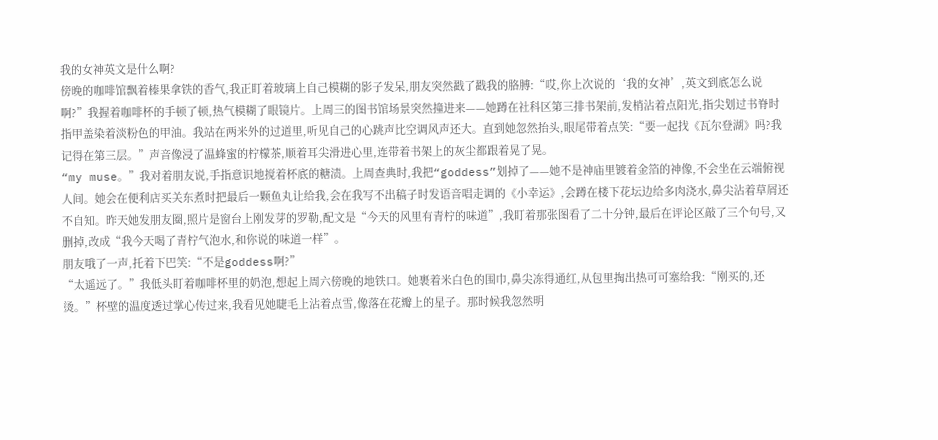我的女神英文是什么啊?
傍晚的咖啡馆飘着榛果拿铁的香气,我正盯着玻璃上自己模糊的影子发呆,朋友突然戳了戳我的胳膊:“哎,你上次说的‘我的女神’,英文到底怎么说啊?”我握着咖啡杯的手顿了顿,热气模糊了眼镜片。上周三的图书馆场景突然撞进来——她蹲在社科区第三排书架前,发梢沾着点阳光,指尖划过书脊时指甲盖染着淡粉色的甲油。我站在两米外的过道里,听见自己的心跳声比空调风声还大。直到她忽然抬头,眼尾带着点笑:“要一起找《瓦尔登湖》吗?我记得在第三层。”声音像浸了温蜂蜜的柠檬茶,顺着耳尖滑进心里,连带着书架上的灰尘都跟着晃了晃。
“my muse。”我对着朋友说,手指意识地搅着杯底的糖渍。上周查典时,我把“goddess”划掉了——她不是神庙里镀着金箔的神像,不会坐在云端俯视人间。她会在便利店买关东煮时把最后一颗鱼丸让给我,会在我写不出稿子时发语音唱走调的《小幸运》,会蹲在楼下花坛边给多肉浇水,鼻尖沾着草屑还不自知。昨天她发朋友圈,照片是窗台上刚发芽的罗勒,配文是“今天的风里有青柠的味道”,我盯着那张图看了二十分钟,最后在评论区敲了三个句号,又删掉,改成“我今天喝了青柠气泡水,和你说的味道一样”。
朋友哦了一声,托着下巴笑:“不是goddess啊?”
“太遥远了。”我低头盯着咖啡杯里的奶泡,想起上周六傍晚的地铁口。她裹着米白色的围巾,鼻尖冻得通红,从包里掏出热可可塞给我:“刚买的,还烫。”杯壁的温度透过掌心传过来,我看见她睫毛上沾着点雪,像落在花瓣上的星子。那时候我忽然明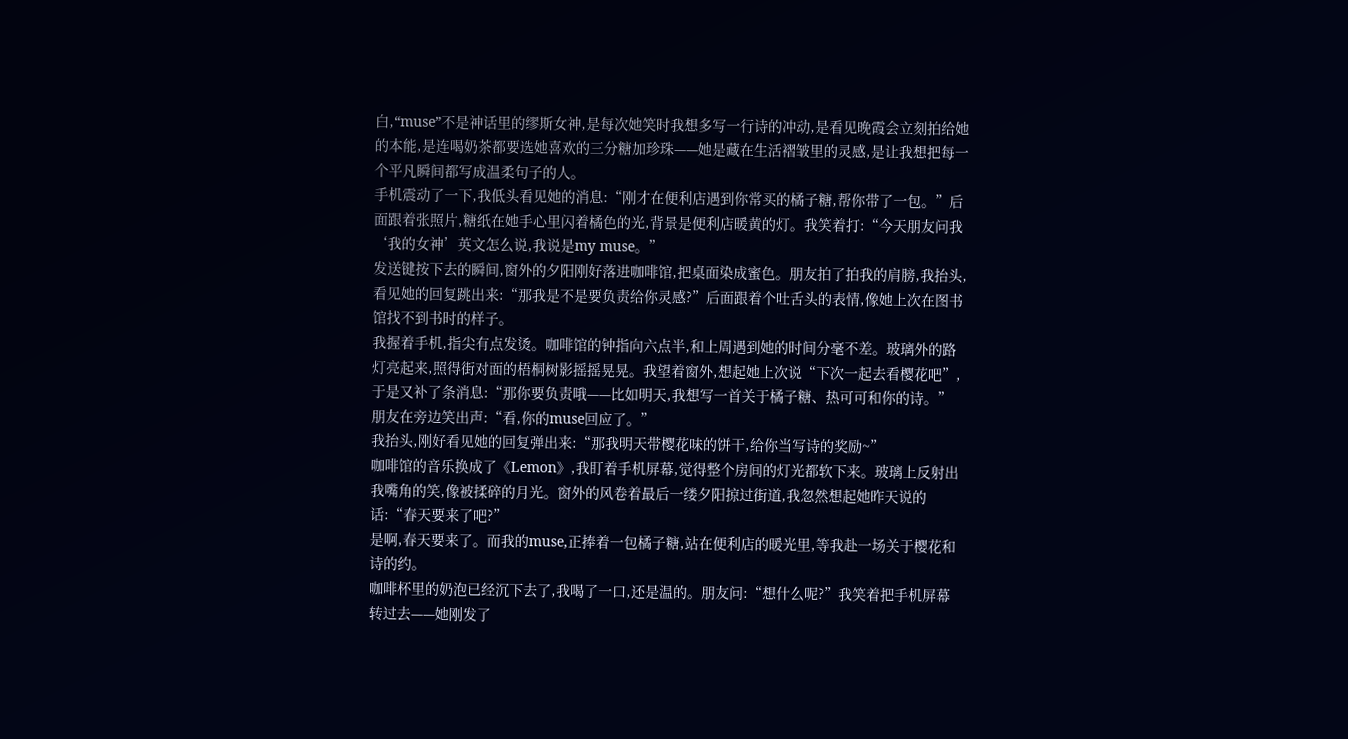白,“muse”不是神话里的缪斯女神,是每次她笑时我想多写一行诗的冲动,是看见晚霞会立刻拍给她的本能,是连喝奶茶都要选她喜欢的三分糖加珍珠——她是藏在生活褶皱里的灵感,是让我想把每一个平凡瞬间都写成温柔句子的人。
手机震动了一下,我低头看见她的消息:“刚才在便利店遇到你常买的橘子糖,帮你带了一包。”后面跟着张照片,糖纸在她手心里闪着橘色的光,背景是便利店暖黄的灯。我笑着打:“今天朋友问我‘我的女神’英文怎么说,我说是my muse。”
发送键按下去的瞬间,窗外的夕阳刚好落进咖啡馆,把桌面染成蜜色。朋友拍了拍我的肩膀,我抬头,看见她的回复跳出来:“那我是不是要负责给你灵感?”后面跟着个吐舌头的表情,像她上次在图书馆找不到书时的样子。
我握着手机,指尖有点发烫。咖啡馆的钟指向六点半,和上周遇到她的时间分毫不差。玻璃外的路灯亮起来,照得街对面的梧桐树影摇摇晃晃。我望着窗外,想起她上次说“下次一起去看樱花吧”,于是又补了条消息:“那你要负责哦——比如明天,我想写一首关于橘子糖、热可可和你的诗。”
朋友在旁边笑出声:“看,你的muse回应了。”
我抬头,刚好看见她的回复弹出来:“那我明天带樱花味的饼干,给你当写诗的奖励~”
咖啡馆的音乐换成了《Lemon》,我盯着手机屏幕,觉得整个房间的灯光都软下来。玻璃上反射出我嘴角的笑,像被揉碎的月光。窗外的风卷着最后一缕夕阳掠过街道,我忽然想起她昨天说的话:“春天要来了吧?”
是啊,春天要来了。而我的muse,正捧着一包橘子糖,站在便利店的暖光里,等我赴一场关于樱花和诗的约。
咖啡杯里的奶泡已经沉下去了,我喝了一口,还是温的。朋友问:“想什么呢?”我笑着把手机屏幕转过去——她刚发了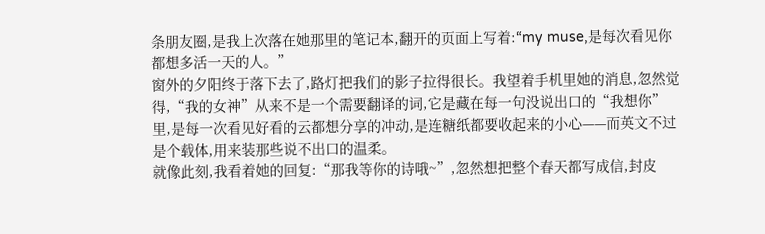条朋友圈,是我上次落在她那里的笔记本,翻开的页面上写着:“my muse,是每次看见你都想多活一天的人。”
窗外的夕阳终于落下去了,路灯把我们的影子拉得很长。我望着手机里她的消息,忽然觉得,“我的女神”从来不是一个需要翻译的词,它是藏在每一句没说出口的“我想你”里,是每一次看见好看的云都想分享的冲动,是连糖纸都要收起来的小心——而英文不过是个载体,用来装那些说不出口的温柔。
就像此刻,我看着她的回复:“那我等你的诗哦~”,忽然想把整个春天都写成信,封皮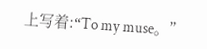上写着:“To my muse。”